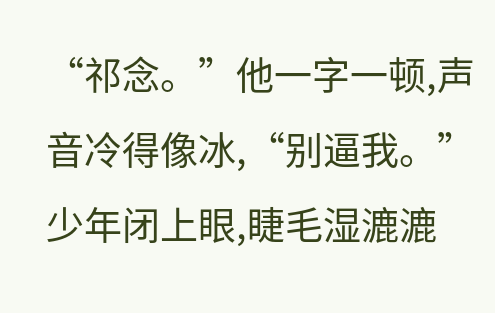“祁念。”他一字一顿,声音冷得像冰,“别逼我。”
少年闭上眼,睫毛湿漉漉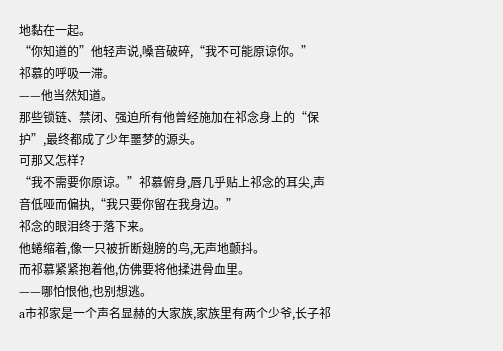地黏在一起。
“你知道的”他轻声说,嗓音破碎,“我不可能原谅你。”
祁慕的呼吸一滞。
——他当然知道。
那些锁链、禁闭、强迫所有他曾经施加在祁念身上的“保护”,最终都成了少年噩梦的源头。
可那又怎样?
“我不需要你原谅。”祁慕俯身,唇几乎贴上祁念的耳尖,声音低哑而偏执,“我只要你留在我身边。”
祁念的眼泪终于落下来。
他蜷缩着,像一只被折断翅膀的鸟,无声地颤抖。
而祁慕紧紧抱着他,仿佛要将他揉进骨血里。
——哪怕恨他,也别想逃。
a市祁家是一个声名显赫的大家族,家族里有两个少爷,长子祁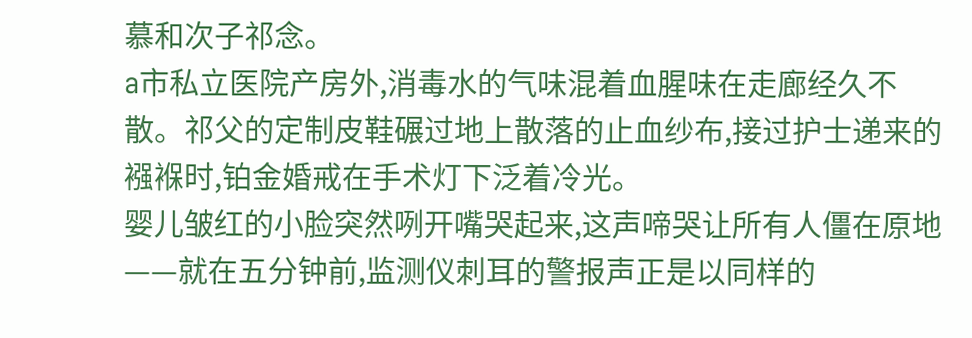慕和次子祁念。
a市私立医院产房外,消毒水的气味混着血腥味在走廊经久不散。祁父的定制皮鞋碾过地上散落的止血纱布,接过护士递来的襁褓时,铂金婚戒在手术灯下泛着冷光。
婴儿皱红的小脸突然咧开嘴哭起来,这声啼哭让所有人僵在原地——就在五分钟前,监测仪刺耳的警报声正是以同样的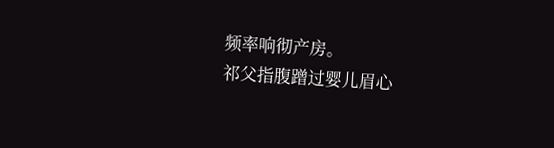频率响彻产房。
祁父指腹蹭过婴儿眉心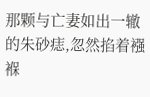那颗与亡妻如出一辙的朱砂痣,忽然掐着襁褓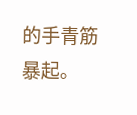的手青筋暴起。